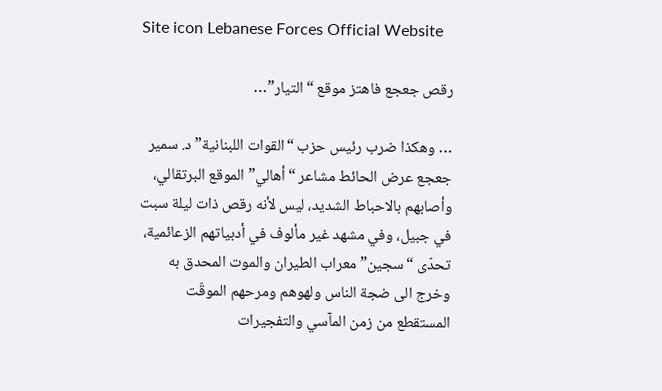Site icon Lebanese Forces Official Website

رقص جعجع فاهتز موقع “التيار”…

… وهكذا ضرب رئيس حزب “القوات اللبنانية” د. سمير جعجع عرض الحائط مشاعر “أهالي” الموقع البرتقالي، وأصابهم بالاحباط الشديد، ليس لأنه رقص ذات ليلة سبت في جبيل، وفي مشهد غير مألوف في أدبياتهم الزعائمية، تحدّى “سجين” معراب الطيران والموت المحدق به وخرج الى ضجة الناس ولهوهم ومرحهم الموقّت المستقطع من زمن المآسي والتفجيرات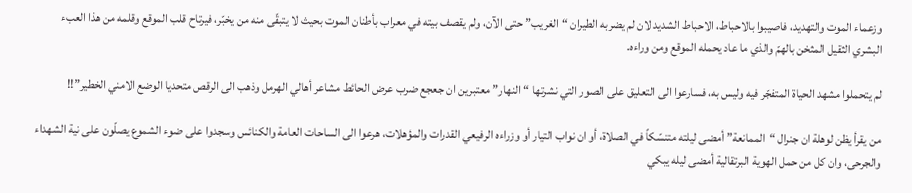وزعماء الموت والتهديد، فاصيبوا بالاحباط، الاحباط الشديد لان لم يضربه الطيران “الغريب” حتى الآن، ولم يقصف بيته في معراب بأطنان الموت بحيث لا يتبقّى منه من يخبّر، فيرتاح قلب الموقع وقلمه من هذا العبء البشري الثقيل المثخن بالهمّ والذي ما عاد يحمله الموقع ومن وراءه.

لم يتحملوا مشهد الحياة المتفجّر فيه وليس به، فسارعوا الى التعليق على الصور التي نشرتها “النهار” معتبرين ان جعجع ضرب عرض الحائط مشاعر أهالي الهرمل وذهب الى الرقص متحديا الوضع الامني الخطير”!!

من يقرأ يظن لوهلة ان جنرال “الممانعة” أمضى ليلته متنسّكاً في الصلاة، أو ان نواب التيار أو وزراءه الرفيعي القدرات والمؤهلات، هرعوا الى الساحات العامة والكنائس وسجدوا على ضوء الشموع يصلّون على نية الشهداء والجرحى، وان كل من حمل الهوية البرتقالية أمضى ليله يبكي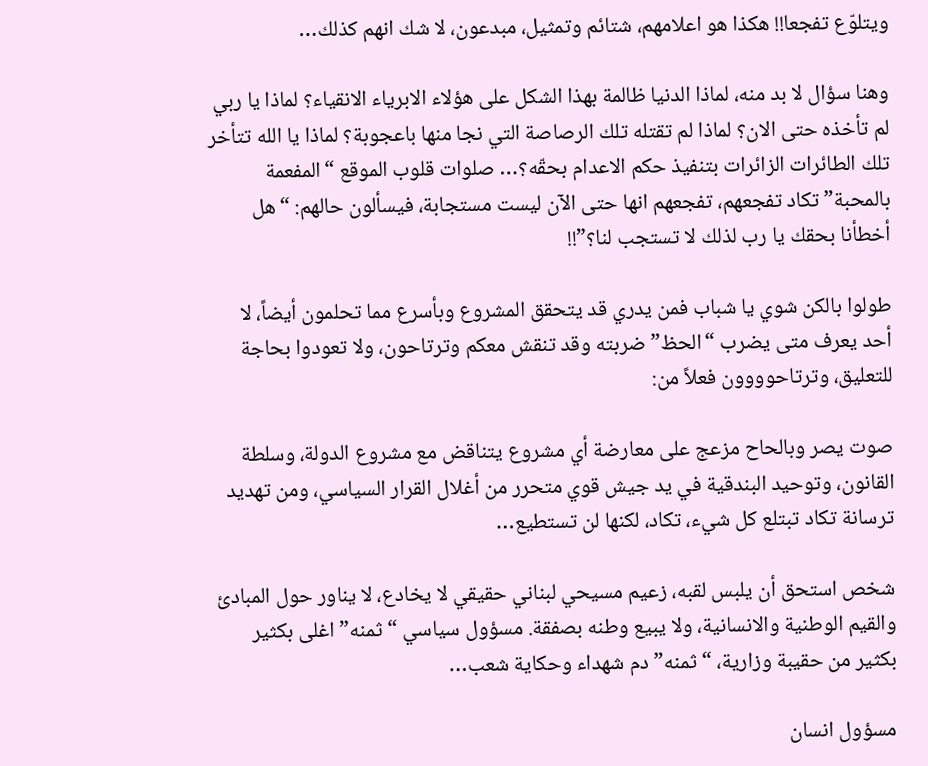ويتلوّع تفجعا!! هكذا هو اعلامهم، شتائم وتمثيل، مبدعون، لا شك انهم كذلك…

وهنا سؤال لا بد منه، لماذا الدنيا ظالمة بهذا الشكل على هؤلاء الابرياء الانقياء؟ لماذا يا ربي لم تأخذه حتى الان؟ لماذا لم تقتله تلك الرصاصة التي نجا منها باعجوبة؟ لماذا يا الله تتأخر تلك الطائرات الزائرات بتنفيذ حكم الاعدام بحقّه؟… صلوات قلوب الموقع “المفعمة بالمحبة” تكاد تفجعهم، تفجعهم انها حتى الآن ليست مستجابة، فيسألون حالهم: “هل أخطأنا بحقك يا رب لذلك لا تستجب لنا؟”!!

طولوا بالكن شوي يا شباب فمن يدري قد يتحقق المشروع وبأسرع مما تحلمون أيضاً، لا أحد يعرف متى يضرب “الحظ” ضربته وقد تنقش معكم وترتاحون، ولا تعودوا بحاجة للتعليق، وترتاحوووون فعلاً من:

صوت يصر وبالحاح مزعج على معارضة أي مشروع يتناقض مع مشروع الدولة، وسلطة القانون، وتوحيد البندقية في يد جيش قوي متحرر من أغلال القرار السياسي، ومن تهديد ترسانة تكاد تبتلع كل شيء، تكاد، لكنها لن تستطيع…

شخص استحق أن يلبس لقبه، زعيم مسيحي لبناني حقيقي لا يخادع، لا يناور حول المبادئ والقيم الوطنية والانسانية، ولا يبيع وطنه بصفقة. مسؤول سياسي “ثمنه” اغلى بكثير بكثير من حقيبة وزارية، “ثمنه” دم شهداء وحكاية شعب…

مسؤول انسان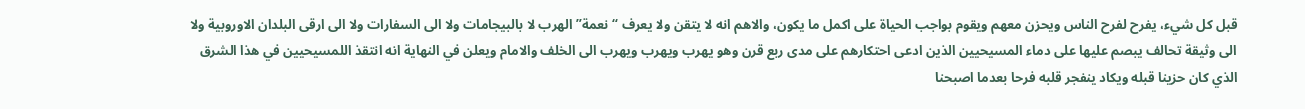قبل كل شيء، يفرح لفرح الناس ويحزن معهم ويقوم بواجب الحياة على اكمل ما يكون، والاهم انه لا يتقن ولا يعرف “نعمة” الهرب لا بالبيجامات ولا الى السفارات ولا الى ارقى البلدان الاوروبية ولا الى وثيقة تحالف يبصم عليها على دماء المسيحيين الذين ادعى احتكارهم على مدى ربع قرن وهو يهرب ويهرب ويهرب الى الخلف والامام ويعلن في النهاية انه انتقذ اللمسيحيين في هذا الشرق الذي كان حزينا قبله ويكاد ينفجر قلبه فرحا بعدما اصبحنا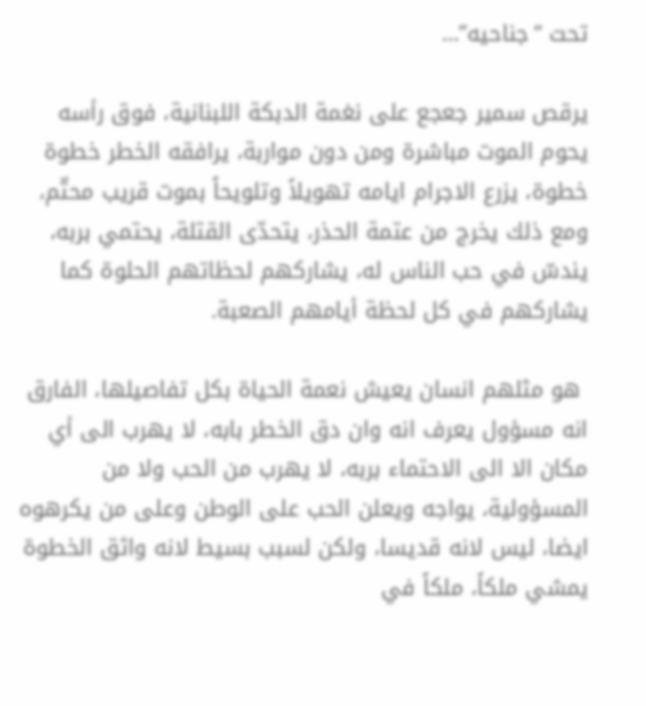تحت “جناحيه”…

يرقص سمير جعجع على نغمة الدبكة اللبنانية، فوق رأسه يحوم الموت مباشرة ومن دون مواربة، يرافقه الخطر خطوة خطوة، يزرع الاجرام ايامه تهويلاً وتلويحاً بموت قريب محتّم، ومع ذلك يخرج من عتمة الحذر، يتحدّى القتلة، يحتمي بربه، يندسّ في حب الناس له، يشاركهم لحظاتهم الحلوة كما يشاركهم في كل لحظة أيامهم الصعبة.

 هو مثلهم انسان يعيش نعمة الحياة بكل تفاصيلها، الفارق انه مسؤول يعرف انه وان دق الخطر بابه، لا يهرب الى أي مكان الا الى الاحتماء بربه، لا يهرب من الحب ولا من المسؤولية، يواجه ويعلن الحب على الوطن وعلى من يكرهوه ايضا، ليس لانه قديسا، ولكن لسبب بسيط لانه واثق الخطوة يمشي ملكاً، ملكاً في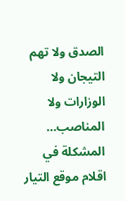الصدق ولا تهم التيجان ولا الوزارات ولا المناصب… المشكلة في اقلام موقع التيار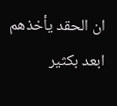ان الحقد يأخذهم ابعد بكثير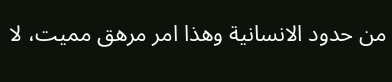من حدود الانسانية وهذا امر مرهق مميت، لا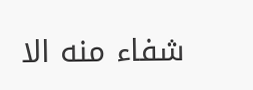شفاء منه الا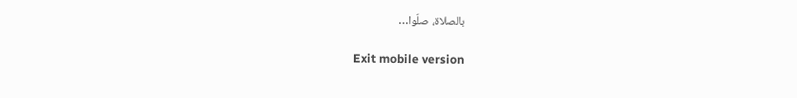بالصلاة، صلّوا…

Exit mobile version